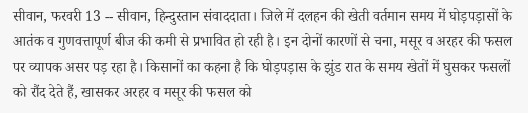सीवान, फरवरी 13 -- सीवान, हिन्दुस्तान संवाददाता। जिले में दलहन की खेती वर्तमान समय में घोड़पड़ासों के आतंक व गुणवत्तापूर्ण बीज की कमी से प्रभावित हो रही है। इन दोनों कारणों से चना, मसूर व अरहर की फसल पर व्यापक असर पड़ रहा है। किसानों का कहना है कि घोड़पड़ास के झुंड रात के समय खेतों में घुसकर फसलों को रौंद देते हैं, खासकर अरहर व मसूर की फसल को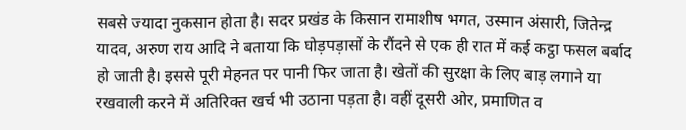सबसे ज्यादा नुकसान होता है। सदर प्रखंड के किसान रामाशीष भगत, उस्मान अंसारी, जितेन्द्र यादव, अरुण राय आदि ने बताया कि घोड़पड़ासों के रौंदने से एक ही रात में कई कट्ठा फसल बर्बाद हो जाती है। इससे पूरी मेहनत पर पानी फिर जाता है। खेतों की सुरक्षा के लिए बाड़ लगाने या रखवाली करने में अतिरिक्त खर्च भी उठाना पड़ता है। वहीं दूसरी ओर, प्रमाणित व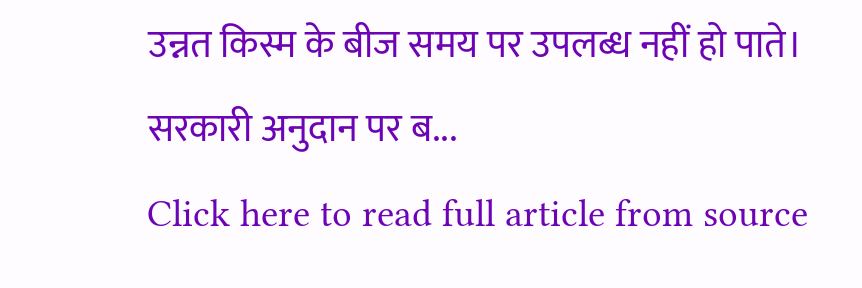उन्नत किस्म के बीज समय पर उपलब्ध नहीं हो पाते। सरकारी अनुदान पर ब...
Click here to read full article from source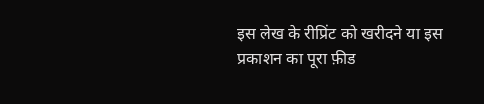इस लेख के रीप्रिंट को खरीदने या इस प्रकाशन का पूरा फ़ीड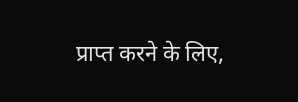प्राप्त करने के लिए,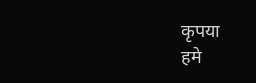कृपया
हमे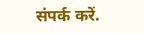संपर्क करें.